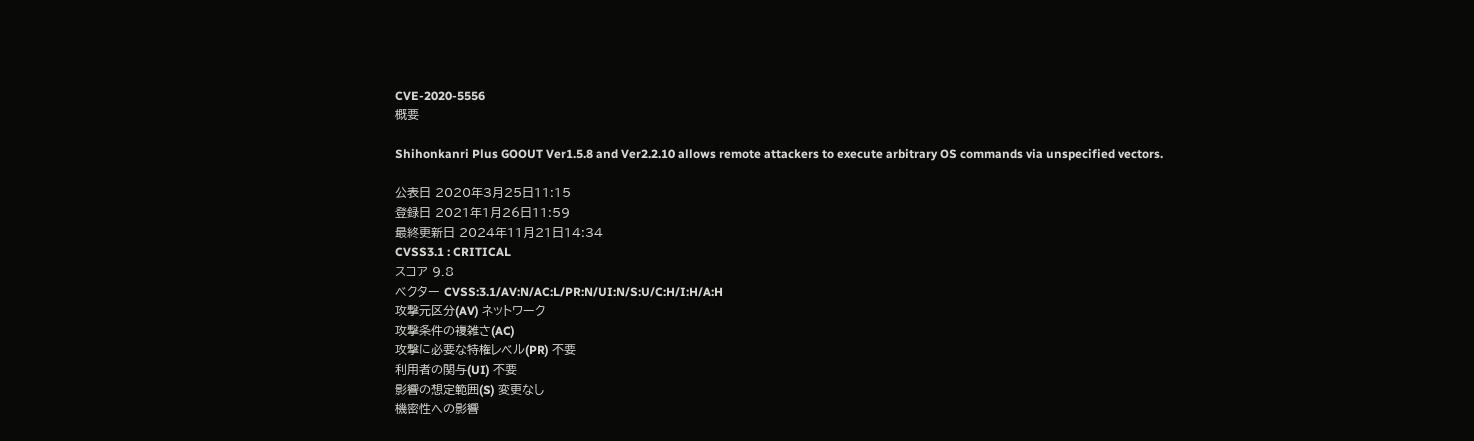CVE-2020-5556
概要

Shihonkanri Plus GOOUT Ver1.5.8 and Ver2.2.10 allows remote attackers to execute arbitrary OS commands via unspecified vectors.

公表日 2020年3月25日11:15
登録日 2021年1月26日11:59
最終更新日 2024年11月21日14:34
CVSS3.1 : CRITICAL
スコア 9.8
ベクター CVSS:3.1/AV:N/AC:L/PR:N/UI:N/S:U/C:H/I:H/A:H
攻撃元区分(AV) ネットワーク
攻撃条件の複雑さ(AC)
攻撃に必要な特権レベル(PR) 不要
利用者の関与(UI) 不要
影響の想定範囲(S) 変更なし
機密性への影響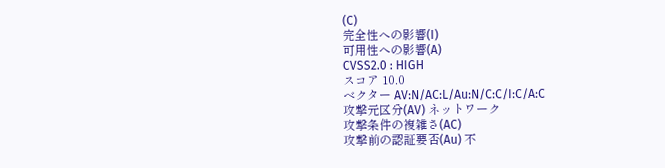(C)
完全性への影響(I)
可用性への影響(A)
CVSS2.0 : HIGH
スコア 10.0
ベクター AV:N/AC:L/Au:N/C:C/I:C/A:C
攻撃元区分(AV) ネットワーク
攻撃条件の複雑さ(AC)
攻撃前の認証要否(Au) 不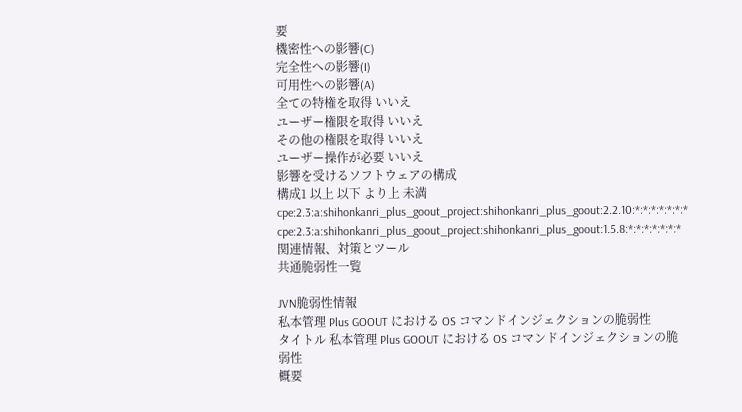要
機密性への影響(C)
完全性への影響(I)
可用性への影響(A)
全ての特権を取得 いいえ
ユーザー権限を取得 いいえ
その他の権限を取得 いいえ
ユーザー操作が必要 いいえ
影響を受けるソフトウェアの構成
構成1 以上 以下 より上 未満
cpe:2.3:a:shihonkanri_plus_goout_project:shihonkanri_plus_goout:2.2.10:*:*:*:*:*:*:*
cpe:2.3:a:shihonkanri_plus_goout_project:shihonkanri_plus_goout:1.5.8:*:*:*:*:*:*:*
関連情報、対策とツール
共通脆弱性一覧

JVN脆弱性情報
私本管理 Plus GOOUT における OS コマンドインジェクションの脆弱性
タイトル 私本管理 Plus GOOUT における OS コマンドインジェクションの脆弱性
概要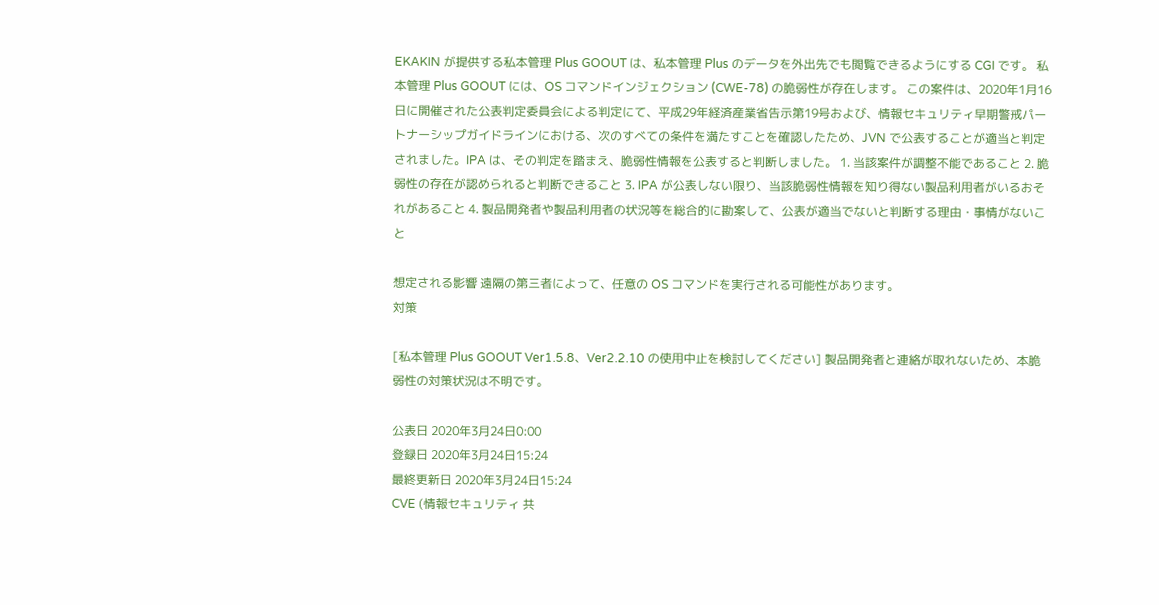EKAKIN が提供する私本管理 Plus GOOUT は、私本管理 Plus のデータを外出先でも閲覧できるようにする CGI です。 私本管理 Plus GOOUT には、OS コマンドインジェクション (CWE-78) の脆弱性が存在します。 この案件は、2020年1月16日に開催された公表判定委員会による判定にて、平成29年経済産業省告示第19号および、情報セキュリティ早期警戒パートナーシップガイドラインにおける、次のすべての条件を満たすことを確認したため、JVN で公表することが適当と判定されました。IPA は、その判定を踏まえ、脆弱性情報を公表すると判断しました。 1. 当該案件が調整不能であること 2. 脆弱性の存在が認められると判断できること 3. IPA が公表しない限り、当該脆弱性情報を知り得ない製品利用者がいるおそれがあること 4. 製品開発者や製品利用者の状況等を総合的に勘案して、公表が適当でないと判断する理由・事情がないこと

想定される影響 遠隔の第三者によって、任意の OS コマンドを実行される可能性があります。
対策

[私本管理 Plus GOOUT Ver1.5.8、Ver2.2.10 の使用中止を検討してください] 製品開発者と連絡が取れないため、本脆弱性の対策状況は不明です。

公表日 2020年3月24日0:00
登録日 2020年3月24日15:24
最終更新日 2020年3月24日15:24
CVE (情報セキュリティ 共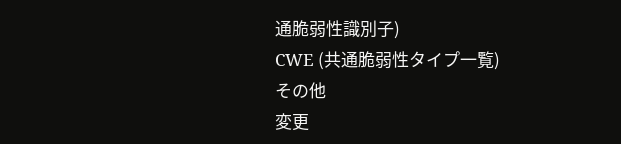通脆弱性識別子)
CWE (共通脆弱性タイプ一覧)
その他
変更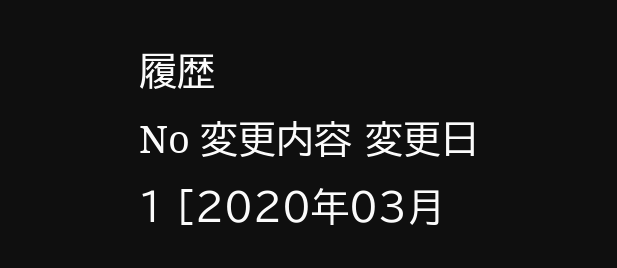履歴
No 変更内容 変更日
1 [2020年03月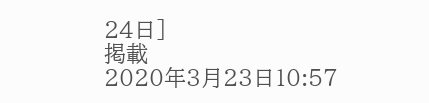24日]
掲載
2020年3月23日10:57